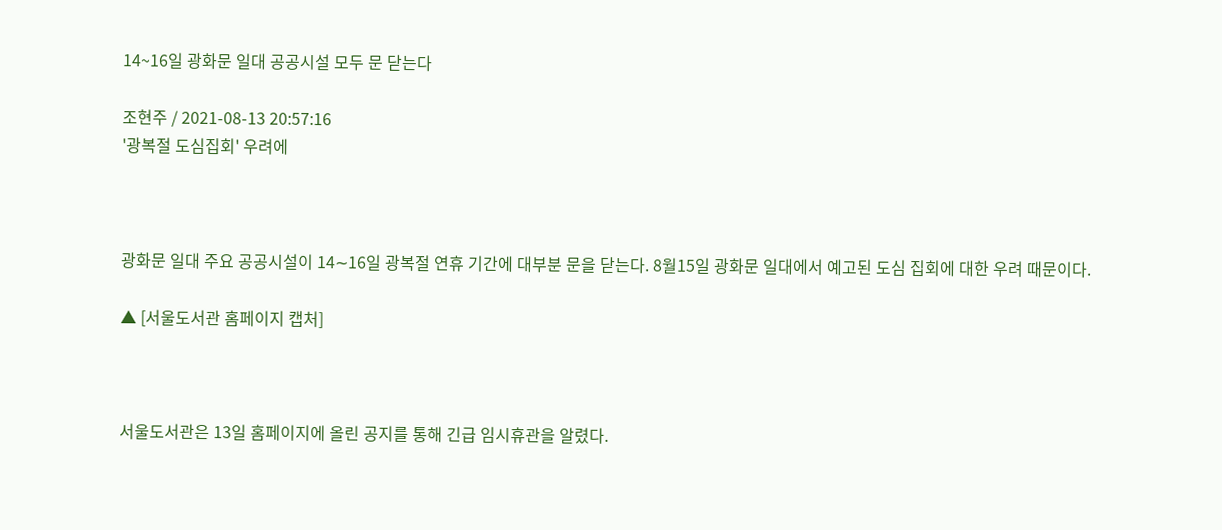14~16일 광화문 일대 공공시설 모두 문 닫는다

조현주 / 2021-08-13 20:57:16
'광복절 도심집회' 우려에



광화문 일대 주요 공공시설이 14∼16일 광복절 연휴 기간에 대부분 문을 닫는다. 8월15일 광화문 일대에서 예고된 도심 집회에 대한 우려 때문이다.

▲ [서울도서관 홈페이지 캡처]



서울도서관은 13일 홈페이지에 올린 공지를 통해 긴급 임시휴관을 알렸다.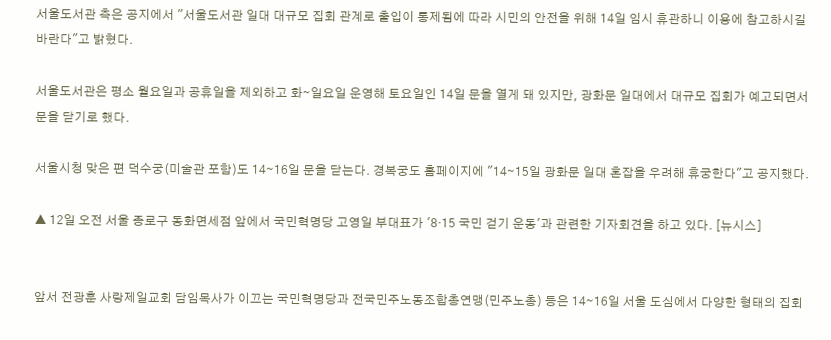서울도서관 측은 공지에서 "서울도서관 일대 대규모 집회 관계로 출입이 통제됨에 따라 시민의 안전을 위해 14일 임시 휴관하니 이용에 참고하시길 바란다"고 밝혔다.

서울도서관은 평소 월요일과 공휴일을 제외하고 화∼일요일 운영해 토요일인 14일 문을 열게 돼 있지만, 광화문 일대에서 대규모 집회가 예고되면서 문을 닫기로 했다.

서울시청 맞은 편 덕수궁(미술관 포함)도 14∼16일 문을 닫는다. 경복궁도 홈페이지에 "14∼15일 광화문 일대 혼잡을 우려해 휴궁한다"고 공지했다.

▲ 12일 오전 서울 종로구 동화면세점 앞에서 국민혁명당 고영일 부대표가 '8·15 국민 걷기 운동'과 관련한 기자회견을 하고 있다. [뉴시스]


앞서 전광훈 사랑제일교회 담임목사가 이끄는 국민혁명당과 전국민주노동조합총연맹(민주노총) 등은 14∼16일 서울 도심에서 다양한 형태의 집회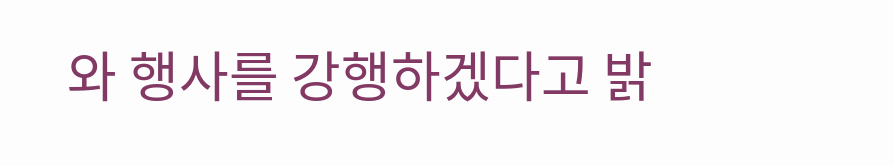와 행사를 강행하겠다고 밝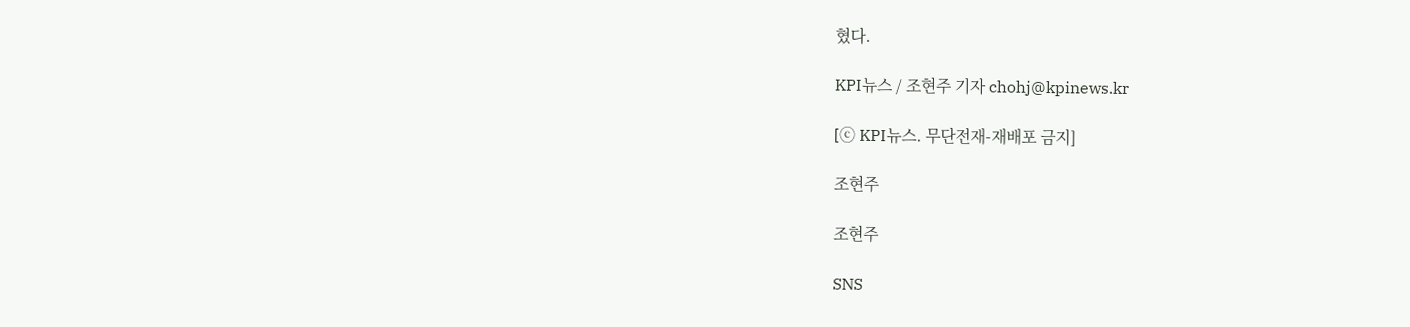혔다.

KPI뉴스 / 조현주 기자 chohj@kpinews.kr

[ⓒ KPI뉴스. 무단전재-재배포 금지]

조현주

조현주

SNS